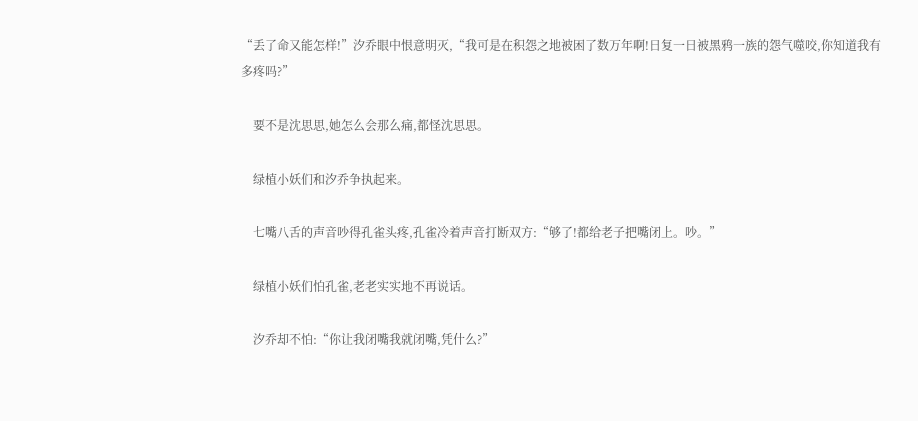“丢了命又能怎样!”汐乔眼中恨意明灭,“我可是在积怨之地被困了数万年啊!日复一日被黑鸦一族的怨气噬咬,你知道我有多疼吗?”

    要不是沈思思,她怎么会那么痛,都怪沈思思。

    绿植小妖们和汐乔争执起来。

    七嘴八舌的声音吵得孔雀头疼,孔雀冷着声音打断双方:“够了!都给老子把嘴闭上。吵。”

    绿植小妖们怕孔雀,老老实实地不再说话。

    汐乔却不怕:“你让我闭嘴我就闭嘴,凭什么?”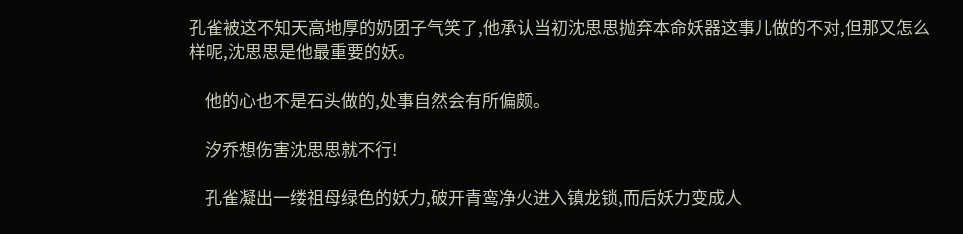孔雀被这不知天高地厚的奶团子气笑了,他承认当初沈思思抛弃本命妖器这事儿做的不对,但那又怎么样呢,沈思思是他最重要的妖。

    他的心也不是石头做的,处事自然会有所偏颇。

    汐乔想伤害沈思思就不行!

    孔雀凝出一缕祖母绿色的妖力,破开青鸾净火进入镇龙锁,而后妖力变成人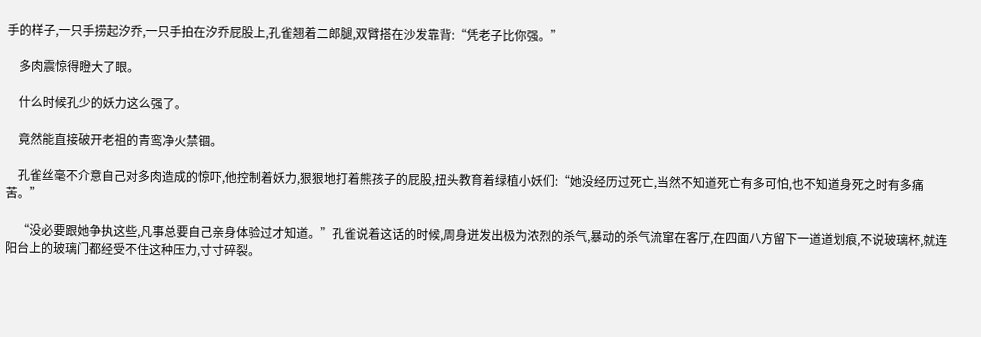手的样子,一只手捞起汐乔,一只手拍在汐乔屁股上,孔雀翘着二郎腿,双臂搭在沙发靠背:“凭老子比你强。”

    多肉震惊得瞪大了眼。

    什么时候孔少的妖力这么强了。

    竟然能直接破开老祖的青鸾净火禁锢。

    孔雀丝毫不介意自己对多肉造成的惊吓,他控制着妖力,狠狠地打着熊孩子的屁股,扭头教育着绿植小妖们:“她没经历过死亡,当然不知道死亡有多可怕,也不知道身死之时有多痛苦。”

    “没必要跟她争执这些,凡事总要自己亲身体验过才知道。”孔雀说着这话的时候,周身迸发出极为浓烈的杀气,暴动的杀气流窜在客厅,在四面八方留下一道道划痕,不说玻璃杯,就连阳台上的玻璃门都经受不住这种压力,寸寸碎裂。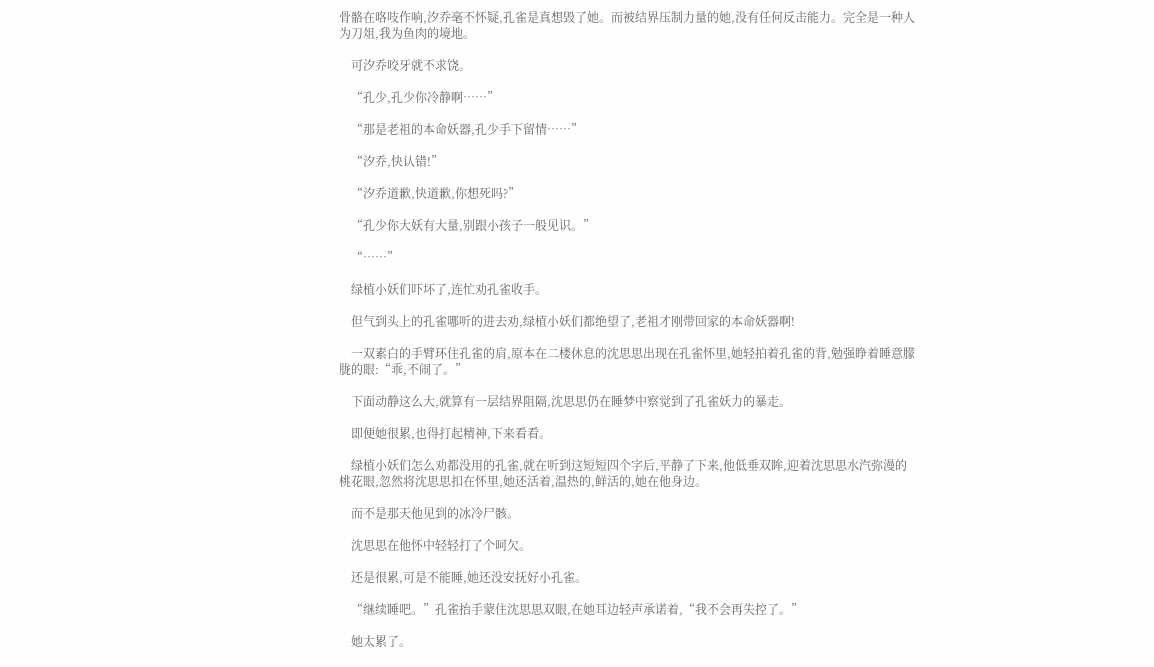骨骼在咯吱作响,汐乔毫不怀疑,孔雀是真想毁了她。而被结界压制力量的她,没有任何反击能力。完全是一种人为刀俎,我为鱼肉的境地。

    可汐乔咬牙就不求饶。

    “孔少,孔少你冷静啊……”

    “那是老祖的本命妖器,孔少手下留情……”

    “汐乔,快认错!”

    “汐乔道歉,快道歉,你想死吗?”

    “孔少你大妖有大量,别跟小孩子一般见识。”

    “……”

    绿植小妖们吓坏了,连忙劝孔雀收手。

    但气到头上的孔雀哪听的进去劝,绿植小妖们都绝望了,老祖才刚带回家的本命妖器啊!

    一双素白的手臂环住孔雀的肩,原本在二楼休息的沈思思出现在孔雀怀里,她轻拍着孔雀的背,勉强睁着睡意朦胧的眼:“乖,不闹了。”

    下面动静这么大,就算有一层结界阻隔,沈思思仍在睡梦中察觉到了孔雀妖力的暴走。

    即便她很累,也得打起精神,下来看看。

    绿植小妖们怎么劝都没用的孔雀,就在听到这短短四个字后,平静了下来,他低垂双眸,迎着沈思思水汽弥漫的桃花眼,忽然将沈思思扣在怀里,她还活着,温热的,鲜活的,她在他身边。

    而不是那天他见到的冰冷尸骸。

    沈思思在他怀中轻轻打了个呵欠。

    还是很累,可是不能睡,她还没安抚好小孔雀。

    “继续睡吧。”孔雀抬手蒙住沈思思双眼,在她耳边轻声承诺着,“我不会再失控了。”

    她太累了。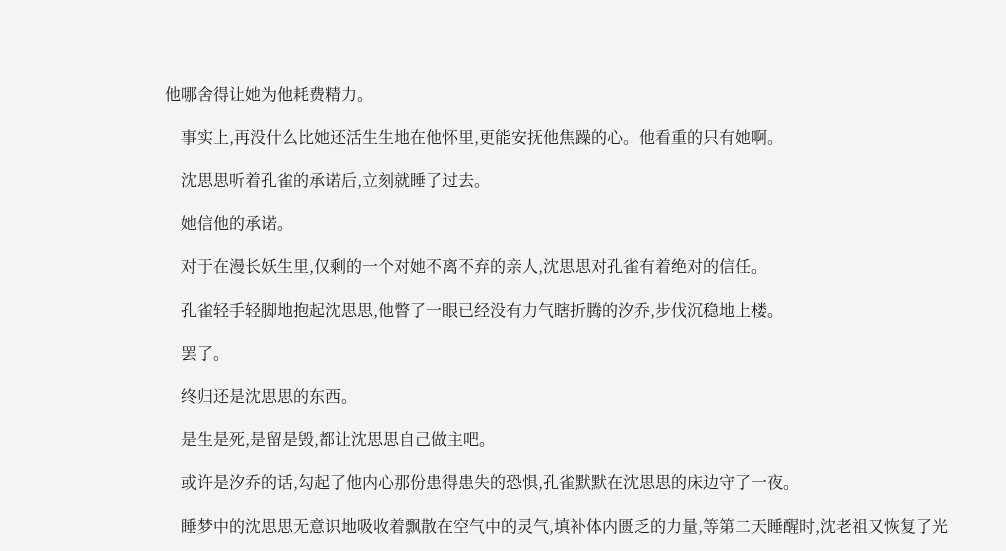他哪舍得让她为他耗费精力。

    事实上,再没什么比她还活生生地在他怀里,更能安抚他焦躁的心。他看重的只有她啊。

    沈思思听着孔雀的承诺后,立刻就睡了过去。

    她信他的承诺。

    对于在漫长妖生里,仅剩的一个对她不离不弃的亲人,沈思思对孔雀有着绝对的信任。

    孔雀轻手轻脚地抱起沈思思,他瞥了一眼已经没有力气瞎折腾的汐乔,步伐沉稳地上楼。

    罢了。

    终归还是沈思思的东西。

    是生是死,是留是毁,都让沈思思自己做主吧。

    或许是汐乔的话,勾起了他内心那份患得患失的恐惧,孔雀默默在沈思思的床边守了一夜。

    睡梦中的沈思思无意识地吸收着飘散在空气中的灵气,填补体内匮乏的力量,等第二天睡醒时,沈老祖又恢复了光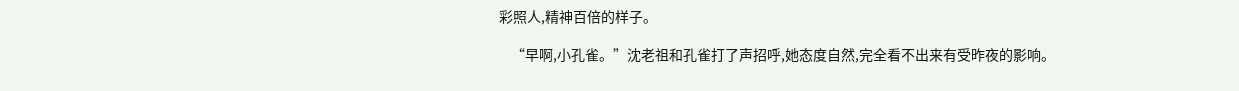彩照人,精神百倍的样子。

    “早啊,小孔雀。”沈老祖和孔雀打了声招呼,她态度自然,完全看不出来有受昨夜的影响。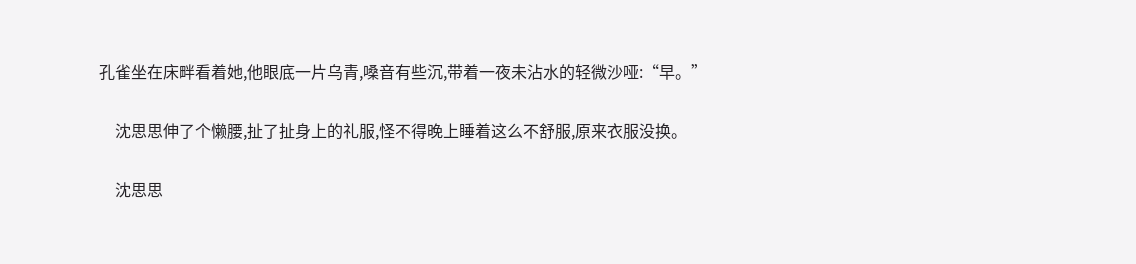孔雀坐在床畔看着她,他眼底一片乌青,嗓音有些沉,带着一夜未沾水的轻微沙哑:“早。”

    沈思思伸了个懒腰,扯了扯身上的礼服,怪不得晚上睡着这么不舒服,原来衣服没换。

    沈思思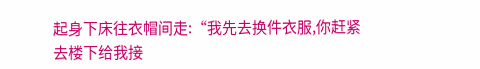起身下床往衣帽间走:“我先去换件衣服,你赶紧去楼下给我接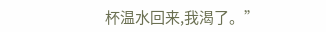杯温水回来,我渴了。”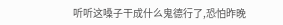听听这嗓子干成什么鬼德行了,恐怕昨晚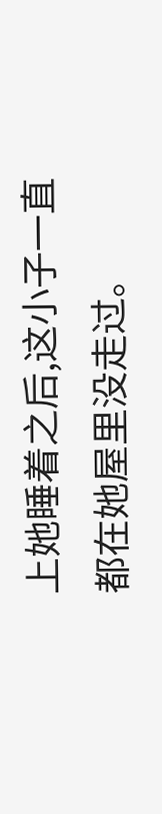上她睡着之后,这小子一直都在她屋里没走过。